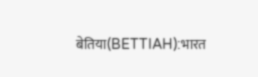बेतिया(BETTIAH):भारत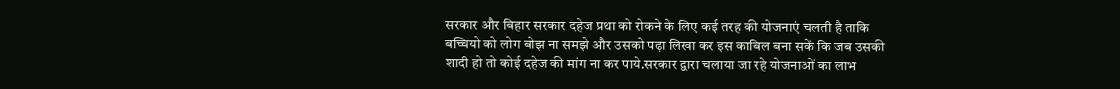सरकार और बिहार सरकार दहेज प्रथा को रोकने के लिए कई तरह की योजनाएं चलती है ताकि बच्चियो को लोग बोझ ना समझे और उसको पढ़ा लिखा कर इस काबिल बना सकें कि जब उसकी शादी हो तो कोई दहेज की मांग ना कर पाये.सरकार द्वारा चलाया जा रहे योजनाओं का लाभ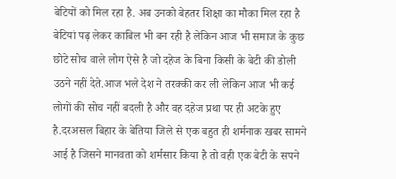बेटियों को मिल रहा है. अब उनको बेहतर शिक्षा का मौका मिल रहा है बेटियां पढ़ लेकर काबिल भी बन रही है लेकिन आज भी समाज के कुछ छोटे सोच वाले लोग ऐसे है जो दहेज के बिना किसी के बेटी की डोली उठने नहीं देते.आज भले देश ने तरक्की कर ली लेकिन आज भी कई लोगों की सोच नहीं बदली है और वह दहेज प्रथा पर ही अटके हुए है.दरअसल बिहार के बेतिया जिले से एक बहुत ही शर्मनाक खबर सामने आई है जिसने मानवता को शर्मसार किया है तो वही एक बेटी के सपने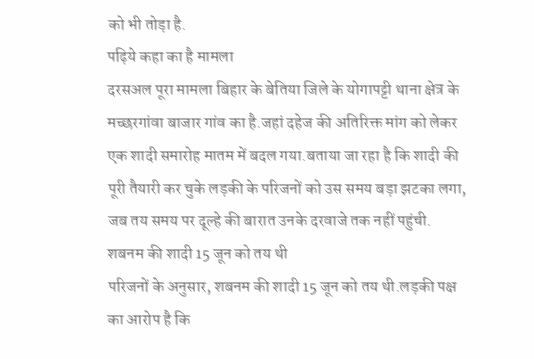को भी तोड़ा है.
पढ़िये कहा का है मामला
दरसअल पूरा मामला बिहार के बेतिया जिले के योगापट्टी थाना क्षेत्र के मच्छरगांवा बाजार गांव का है.जहां दहेज की अतिरिक्त मांग को लेकर एक शादी समारोह मातम में बदल गया.बताया जा रहा है कि शादी की पूरी तैयारी कर चुके लड़की के परिजनों को उस समय बड़ा झटका लगा, जब तय समय पर दूल्हे की बारात उनके दरवाजे तक नहीं पहुंची.
शबनम की शादी 15 जून को तय थी
परिजनों के अनुसार, शबनम की शादी 15 जून को तय थी.लड़की पक्ष का आरोप है कि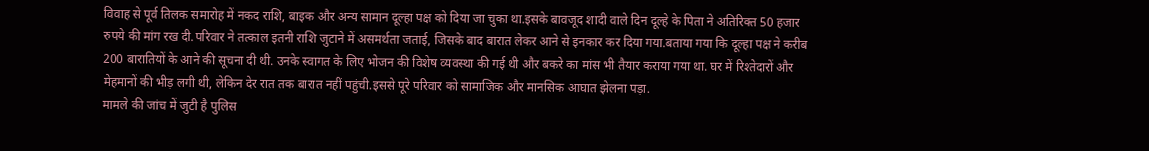विवाह से पूर्व तिलक समारोह में नकद राशि, बाइक और अन्य सामान दूल्हा पक्ष को दिया जा चुका था.इसके बावजूद शादी वाले दिन दूल्हे के पिता ने अतिरिक्त 50 हजार रुपये की मांग रख दी.परिवार ने तत्काल इतनी राशि जुटाने में असमर्थता जताई, जिसके बाद बारात लेकर आने से इनकार कर दिया गया.बताया गया कि दूल्हा पक्ष ने करीब 200 बारातियों के आने की सूचना दी थी. उनके स्वागत के लिए भोजन की विशेष व्यवस्था की गई थी और बकरे का मांस भी तैयार कराया गया था. घर में रिश्तेदारों और मेहमानों की भीड़ लगी थी, लेकिन देर रात तक बारात नहीं पहुंची.इससे पूरे परिवार को सामाजिक और मानसिक आघात झेलना पड़ा.
मामले की जांच में जुटी है पुलिस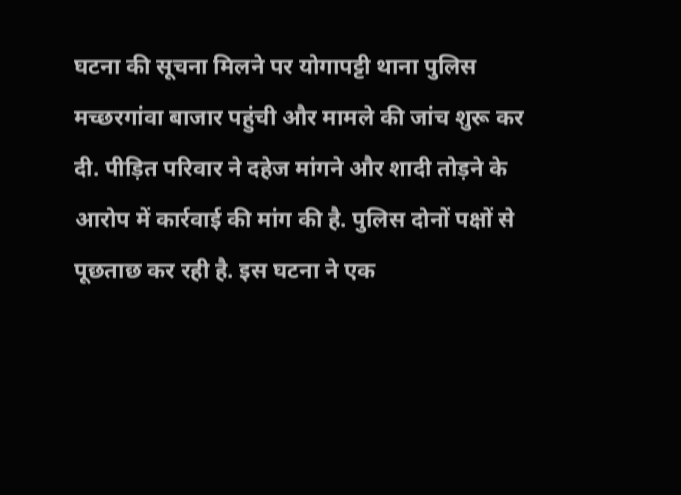घटना की सूचना मिलने पर योगापट्टी थाना पुलिस मच्छरगांवा बाजार पहुंची और मामले की जांच शुरू कर दी. पीड़ित परिवार ने दहेज मांगने और शादी तोड़ने के आरोप में कार्रवाई की मांग की है. पुलिस दोनों पक्षों से पूछताछ कर रही है. इस घटना ने एक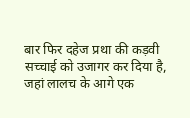बार फिर दहेज प्रथा की कड़वी सच्चाई को उजागर कर दिया है, जहां लालच के आगे एक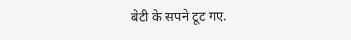बेटी के सपने टूट गए.